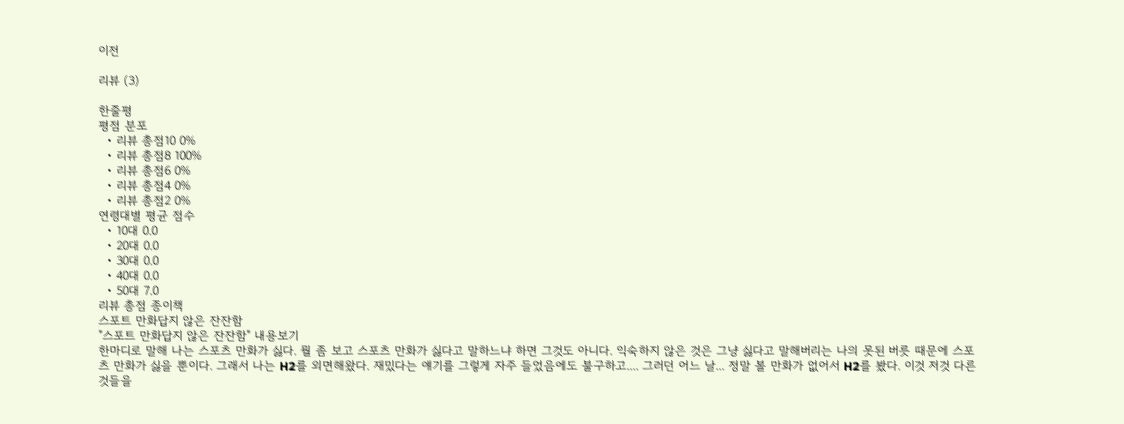이전

리뷰 (3)

한줄평
평점 분포
  • 리뷰 총점10 0%
  • 리뷰 총점8 100%
  • 리뷰 총점6 0%
  • 리뷰 총점4 0%
  • 리뷰 총점2 0%
연령대별 평균 점수
  • 10대 0.0
  • 20대 0.0
  • 30대 0.0
  • 40대 0.0
  • 50대 7.0
리뷰 총점 종이책
스포트 만화답지 않은 잔잔함
"스포트 만화답지 않은 잔잔함" 내용보기
한마디로 말해 나는 스포츠 만화가 싫다. 뭘 좀 보고 스포츠 만화가 싫다고 말하느냐 하면 그것도 아니다. 익숙하지 않은 것은 그냥 싫다고 말해버리는 나의 못된 버릇 때문에 스포츠 만화가 싫을 뿐이다. 그래서 나는 H2를 외면해왔다. 재밌다는 얘기를 그렇게 자주 들었음에도 불구하고.... 그러던 어느 날... 정말 볼 만화가 없어서 H2를 봤다. 이것 저것 다른 것들을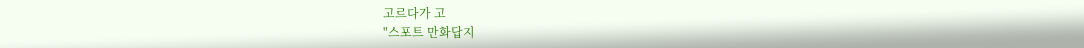고르다가 고
"스포트 만화답지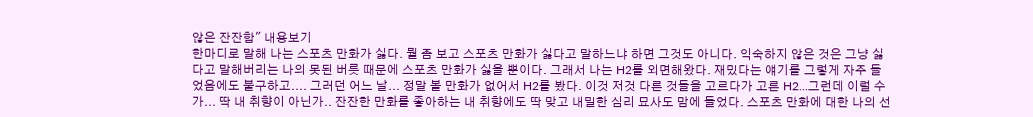않은 잔잔함" 내용보기
한마디로 말해 나는 스포츠 만화가 싫다. 뭘 좀 보고 스포츠 만화가 싫다고 말하느냐 하면 그것도 아니다. 익숙하지 않은 것은 그냥 싫다고 말해버리는 나의 못된 버릇 때문에 스포츠 만화가 싫을 뿐이다. 그래서 나는 H2를 외면해왔다. 재밌다는 얘기를 그렇게 자주 들었음에도 불구하고.... 그러던 어느 날... 정말 볼 만화가 없어서 H2를 봤다. 이것 저것 다른 것들을 고르다가 고른 H2...그런데 이럴 수가... 딱 내 취향이 아닌가.. 잔잔한 만화를 좋아하는 내 취향에도 딱 맞고 내밀한 심리 묘사도 맘에 들었다. 스포츠 만화에 대한 나의 선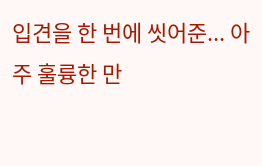입견을 한 번에 씻어준... 아주 훌륭한 만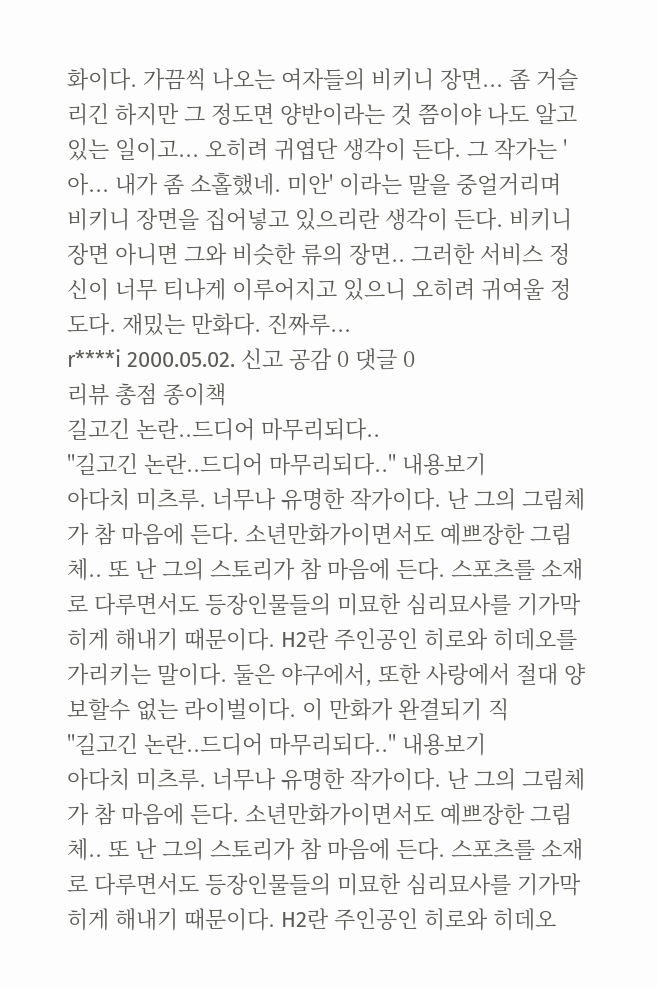화이다. 가끔씩 나오는 여자들의 비키니 장면... 좀 거슬리긴 하지만 그 정도면 양반이라는 것 쯤이야 나도 알고 있는 일이고... 오히려 귀엽단 생각이 든다. 그 작가는 '아... 내가 좀 소홀했네. 미안' 이라는 말을 중얼거리며 비키니 장면을 집어넣고 있으리란 생각이 든다. 비키니 장면 아니면 그와 비슷한 류의 장면.. 그러한 서비스 정신이 너무 티나게 이루어지고 있으니 오히려 귀여울 정도다. 재밌는 만화다. 진짜루...
r****i 2000.05.02. 신고 공감 0 댓글 0
리뷰 총점 종이책
길고긴 논란..드디어 마무리되다..
"길고긴 논란..드디어 마무리되다.." 내용보기
아다치 미츠루. 너무나 유명한 작가이다. 난 그의 그림체가 참 마음에 든다. 소년만화가이면서도 예쁘장한 그림체.. 또 난 그의 스토리가 참 마음에 든다. 스포츠를 소재로 다루면서도 등장인물들의 미묘한 심리묘사를 기가막히게 해내기 때문이다. H2란 주인공인 히로와 히데오를 가리키는 말이다. 둘은 야구에서, 또한 사랑에서 절대 양보할수 없는 라이벌이다. 이 만화가 완결되기 직
"길고긴 논란..드디어 마무리되다.." 내용보기
아다치 미츠루. 너무나 유명한 작가이다. 난 그의 그림체가 참 마음에 든다. 소년만화가이면서도 예쁘장한 그림체.. 또 난 그의 스토리가 참 마음에 든다. 스포츠를 소재로 다루면서도 등장인물들의 미묘한 심리묘사를 기가막히게 해내기 때문이다. H2란 주인공인 히로와 히데오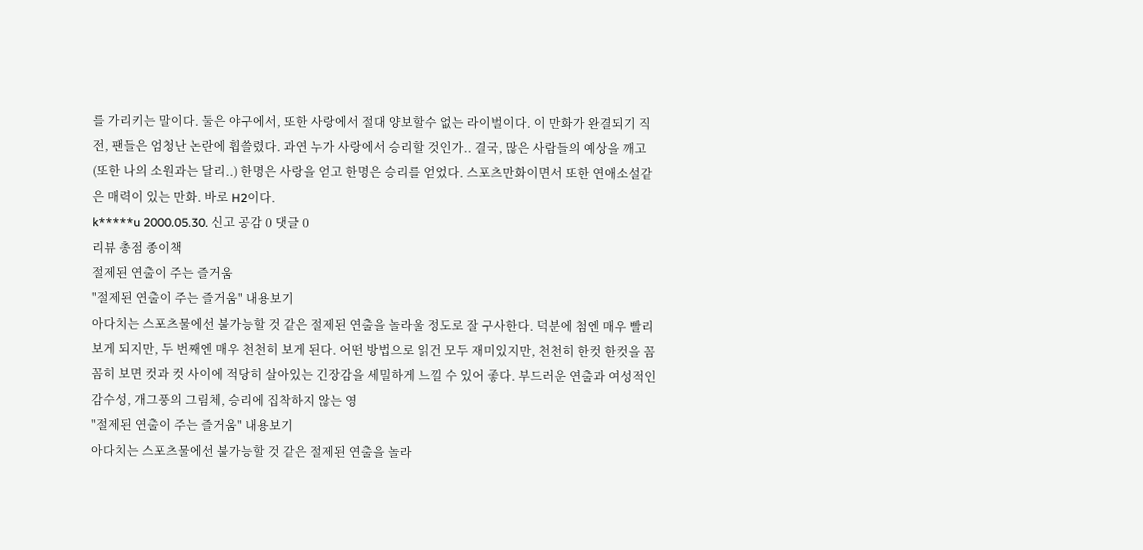를 가리키는 말이다. 둘은 야구에서, 또한 사랑에서 절대 양보할수 없는 라이벌이다. 이 만화가 완결되기 직전, 팬들은 엄청난 논란에 휩쓸렸다. 과연 누가 사랑에서 승리할 것인가.. 결국, 많은 사람들의 예상을 깨고 (또한 나의 소원과는 달리..) 한명은 사랑을 얻고 한명은 승리를 얻었다. 스포츠만화이면서 또한 연애소설같은 매력이 있는 만화. 바로 H2이다.
k*****u 2000.05.30. 신고 공감 0 댓글 0
리뷰 총점 종이책
절제된 연출이 주는 즐거움
"절제된 연출이 주는 즐거움" 내용보기
아다치는 스포츠물에선 불가능할 것 같은 절제된 연출을 놀라울 정도로 잘 구사한다. 덕분에 첨엔 매우 빨리 보게 되지만, 두 번째엔 매우 천천히 보게 된다. 어떤 방법으로 읽건 모두 재미있지만, 천천히 한컷 한컷을 꼼꼼히 보면 컷과 컷 사이에 적당히 살아있는 긴장감을 세밀하게 느낄 수 있어 좋다. 부드러운 연출과 여성적인 감수성, 개그풍의 그림체, 승리에 집착하지 않는 영
"절제된 연출이 주는 즐거움" 내용보기
아다치는 스포츠물에선 불가능할 것 같은 절제된 연출을 놀라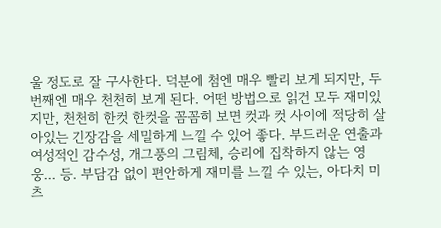울 정도로 잘 구사한다. 덕분에 첨엔 매우 빨리 보게 되지만, 두 번째엔 매우 천천히 보게 된다. 어떤 방법으로 읽건 모두 재미있지만, 천천히 한컷 한컷을 꼼꼼히 보면 컷과 컷 사이에 적당히 살아있는 긴장감을 세밀하게 느낄 수 있어 좋다. 부드러운 연출과 여성적인 감수성, 개그풍의 그림체, 승리에 집착하지 않는 영웅... 등. 부담감 없이 편안하게 재미를 느낄 수 있는, 아다치 미츠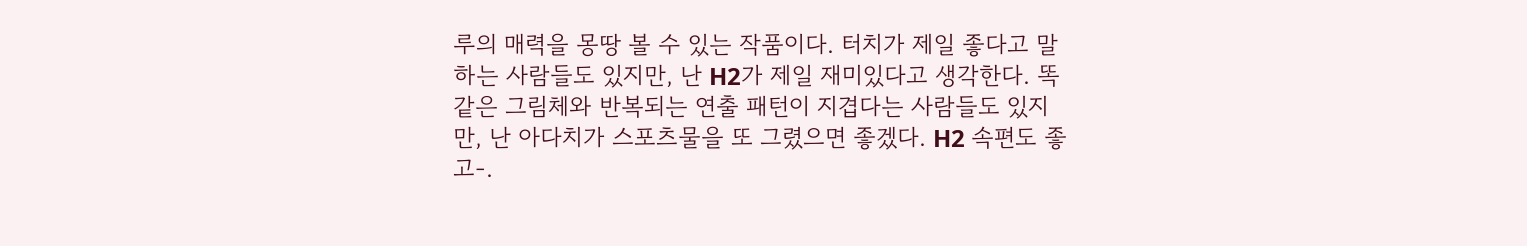루의 매력을 몽땅 볼 수 있는 작품이다. 터치가 제일 좋다고 말하는 사람들도 있지만, 난 H2가 제일 재미있다고 생각한다. 똑같은 그림체와 반복되는 연출 패턴이 지겹다는 사람들도 있지만, 난 아다치가 스포츠물을 또 그렸으면 좋겠다. H2 속편도 좋고-.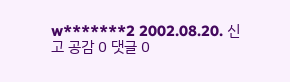w*******2 2002.08.20. 신고 공감 0 댓글 0